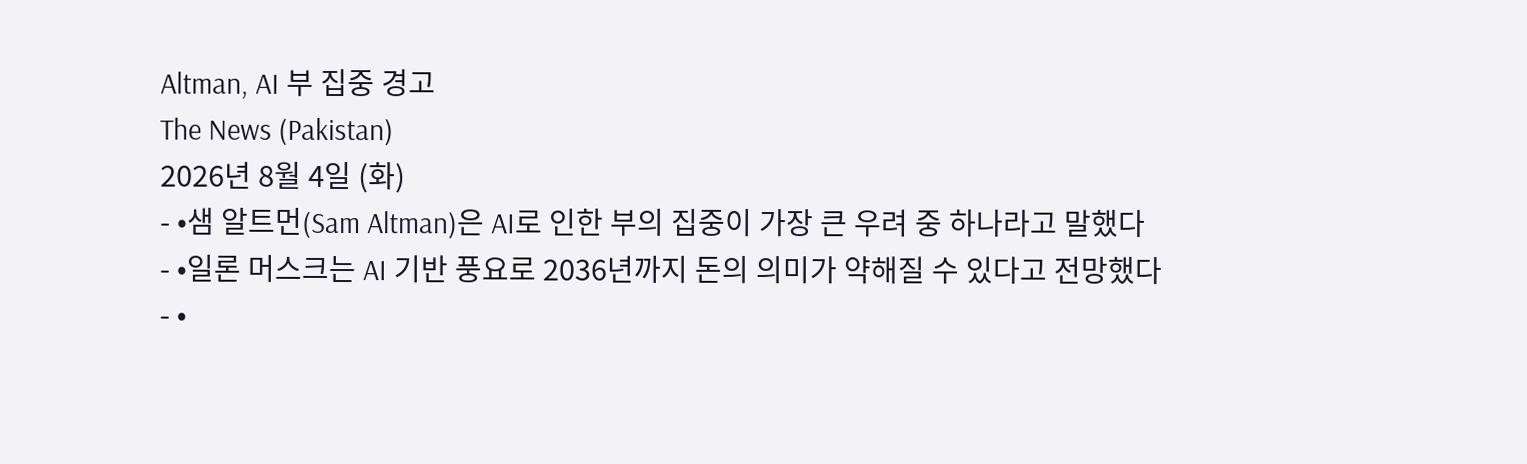Altman, AI 부 집중 경고
The News (Pakistan)
2026년 8월 4일 (화)
- •샘 알트먼(Sam Altman)은 AI로 인한 부의 집중이 가장 큰 우려 중 하나라고 말했다
- •일론 머스크는 AI 기반 풍요로 2036년까지 돈의 의미가 약해질 수 있다고 전망했다
- •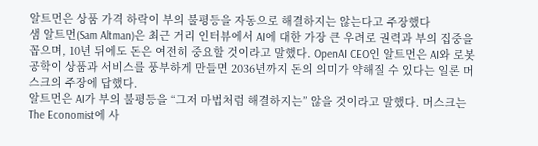알트먼은 상품 가격 하락이 부의 불평등을 자동으로 해결하지는 않는다고 주장했다
샘 알트먼(Sam Altman)은 최근 거리 인터뷰에서 AI에 대한 가장 큰 우려로 권력과 부의 집중을 꼽으며, 10년 뒤에도 돈은 여전히 중요할 것이라고 말했다. OpenAI CEO인 알트먼은 AI와 로봇공학이 상품과 서비스를 풍부하게 만들면 2036년까지 돈의 의미가 약해질 수 있다는 일론 머스크의 주장에 답했다.
알트먼은 AI가 부의 불평등을 “그저 마법처럼 해결하지는” 않을 것이라고 말했다. 머스크는 The Economist에 사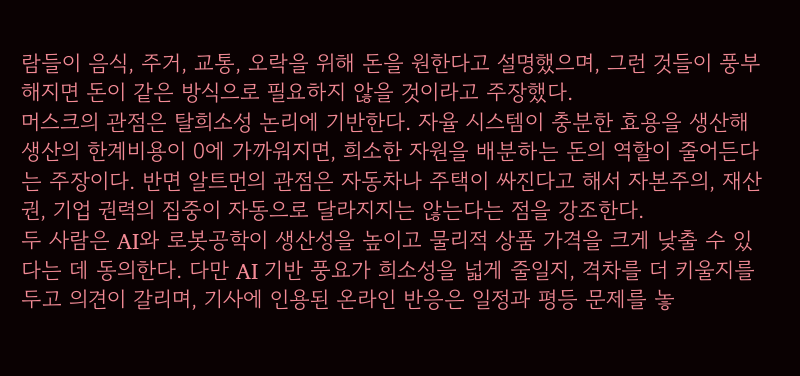람들이 음식, 주거, 교통, 오락을 위해 돈을 원한다고 설명했으며, 그런 것들이 풍부해지면 돈이 같은 방식으로 필요하지 않을 것이라고 주장했다.
머스크의 관점은 탈희소성 논리에 기반한다. 자율 시스템이 충분한 효용을 생산해 생산의 한계비용이 0에 가까워지면, 희소한 자원을 배분하는 돈의 역할이 줄어든다는 주장이다. 반면 알트먼의 관점은 자동차나 주택이 싸진다고 해서 자본주의, 재산권, 기업 권력의 집중이 자동으로 달라지지는 않는다는 점을 강조한다.
두 사람은 AI와 로봇공학이 생산성을 높이고 물리적 상품 가격을 크게 낮출 수 있다는 데 동의한다. 다만 AI 기반 풍요가 희소성을 넓게 줄일지, 격차를 더 키울지를 두고 의견이 갈리며, 기사에 인용된 온라인 반응은 일정과 평등 문제를 놓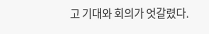고 기대와 회의가 엇갈렸다.